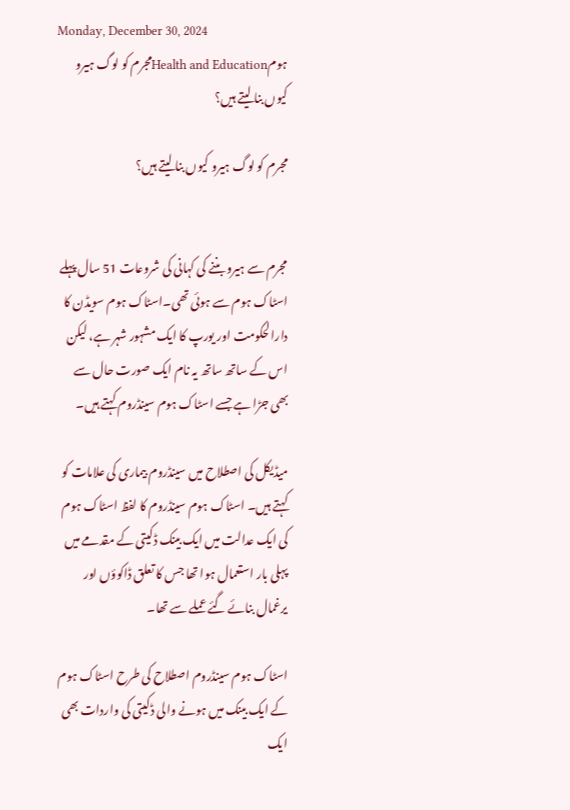Monday, December 30, 2024
ہومHealth and Educationمجرم کو لوگ ہیرو کیوں بنا لیتے ہیں؟

مجرم کو لوگ ہیرو کیوں بنا لیتے ہیں؟


مجرم سے ہیرو بننے کی کہانی کی شروعات 51 سال پہلے اسٹاک ہوم سے ہوئی تھی۔اسٹاک ہوم سویڈن کا دارالحکومت اور یورپ کا ایک مشہور شہر ہے، لیکن اس کے ساتھ ساتھ یہ نام ایک صورت حال سے بھی جڑا ہے جسے اسٹاک ہوم سینڈروم کہتے ہیں۔

میڈیکل کی اصطلاح میں سینڈروم بیماری کی علامات کو کہتے ہیں۔ اسٹاک ہوم سینڈروم کا لفظ اسٹاک ہوم کی ایک عدالت میں ایک بینک ڈکیتی کے مقدمے میں پہلی بار استعمال ہوا تھا جس کا تعلق ڈاکوؤں اور یرغمال بنائے گئے عملے سے تھا۔

اسٹاک ہوم سینڈروم اصطلاح کی طرح اسٹاک ہوم کے ایک بینک میں ہونے والی ڈکیتی کی واردات بھی ایک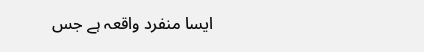ایسا منفرد واقعہ ہے جس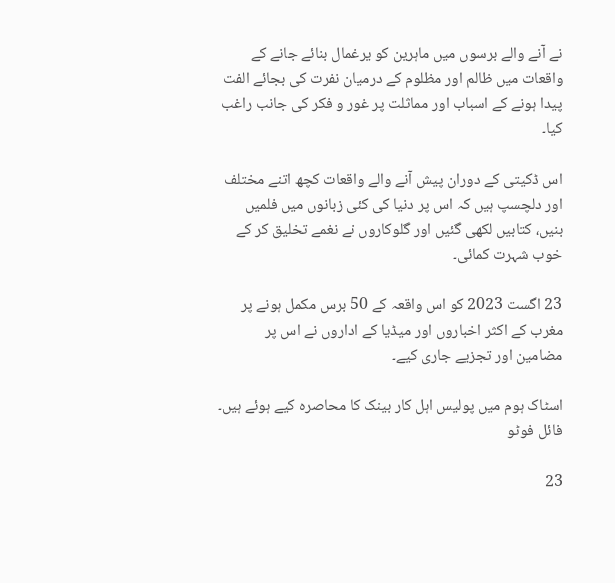نے آنے والے برسوں میں ماہرین کو یرغمال بنائے جانے کے واقعات میں ظالم اور مظلوم کے درمیان نفرت کی بجائے الفت پیدا ہونے کے اسباب اور مماثلت پر غور و فکر کی جانب راغب کیا۔

اس ڈکیتی کے دوران پیش آنے والے واقعات کچھ اتنے مختلف اور دلچسپ ہیں کہ اس پر دنیا کی کئی زبانوں میں فلمیں بنیں، کتابیں لکھی گئیں اور گلوکاروں نے نغمے تخلیق کر کے خوب شہرت کمائی۔

23 اگست 2023 کو اس واقعہ کے 50 برس مکمل ہونے پر مغرب کے اکثر اخباروں اور میڈیا کے اداروں نے اس پر مضامین اور تجزیے جاری کیے۔

اسٹاک ہوم میں پولیس اہل کار بینک کا محاصرہ کیے ہوئے ہیں۔ فائل فوٹو

23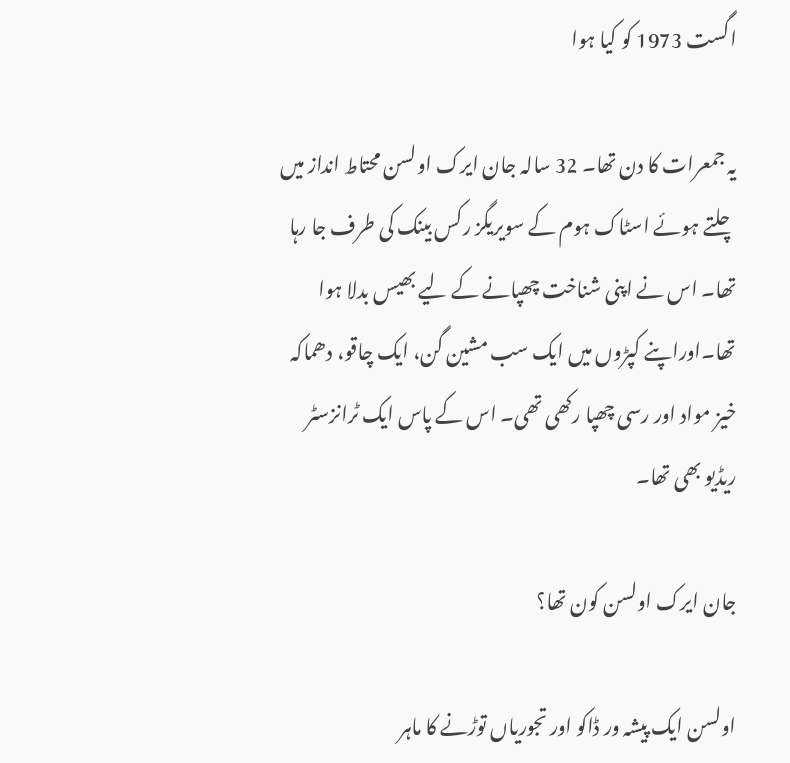اگست 1973 کو کیا ہوا

یہ جمعرات کا دن تھا۔ 32 سالہ جان ایرک اولسن محتاط انداز میں چلتے ہوئے اسٹاک ہوم کے سویریگز رکس بینک کی طرف جا رہا تھا۔ اس نے اپنی شناخت چھپانے کے لیے بھیس بدلا ہوا تھا۔اوراپنے کپڑوں میں ایک سب مشین گن، ایک چاقو، دھماکہ خیز مواد اور رسی چھپا رکھی تھی۔ اس کے پاس ایک ٹرانزسٹر ریڈیو بھی تھا۔

جان ایرک اولسن کون تھا؟

اولسن ایک پیشہ ور ڈاکو اور تجوریاں توڑنے کا ماہر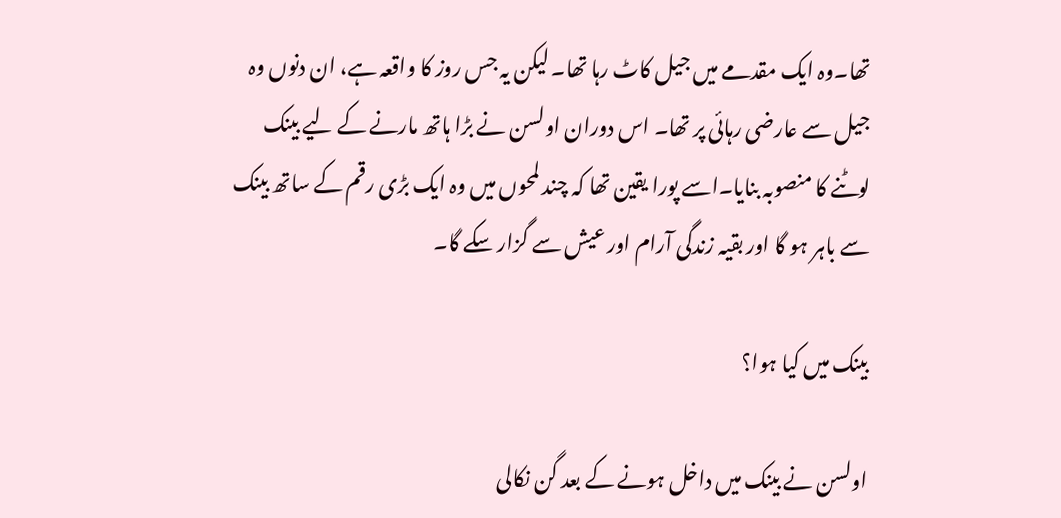تھا۔وہ ایک مقدمے میں جیل کاٹ رہا تھا۔ لیکن یہ جس روز کا واقعہ ہے، ان دنوں وہ جیل سے عارضی رہائی پر تھا۔ اس دوران اولسن نے بڑا ہاتھ مارنے کے لیے بینک لوٹنے کا منصوبہ بنایا۔اسے پورا یقین تھا کہ چند لمحوں میں وہ ایک بڑی رقم کے ساتھ بینک سے باہر ہو گا اور بقیہ زندگی آرام اور عیش سے گزار سکے گا۔

بینک میں کیا ہوا؟

اولسن نے بینک میں داخل ہونے کے بعد گن نکالی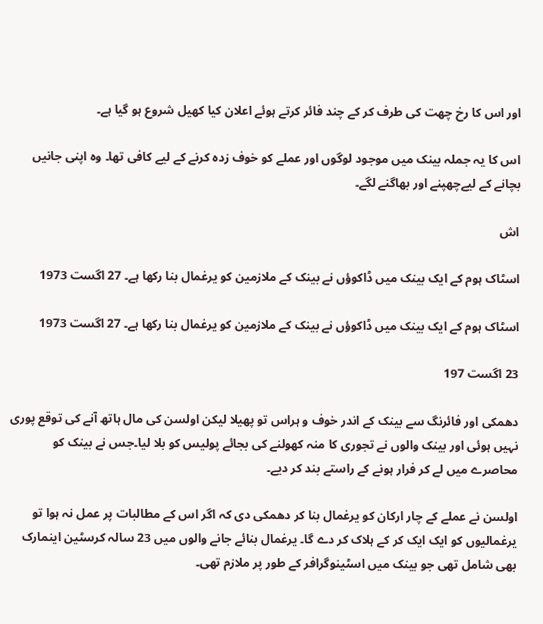اور اس کا رخ چھت کی طرف کر کے چند فائر کرتے ہوئے اعلان کیا کھیل شروع ہو گیا ہے۔

اس کا یہ جملہ بینک میں موجود لوگوں اور عملے کو خوف زدہ کرنے کے لیے کافی تھا۔ وہ اپنی جانیں بچانے کے لیےچھپنے اور بھاگنے لگے۔

اش

اسٹاک ہوم کے ایک بینک میں ڈاکوؤں نے بینک کے ملازمین کو یرغمال بنا رکھا ہے۔ 27 اگست 1973

اسٹاک ہوم کے ایک بینک میں ڈاکوؤں نے بینک کے ملازمین کو یرغمال بنا رکھا ہے۔ 27 اگست 1973

23 اگست 197

دھمکی اور فائرنگ سے بینک کے اندر خوف و ہراس تو پھیلا لیکن اولسن کی مال ہاتھ آنے کی توقع پوری نہیں ہوئی اور بینک والوں نے تجوری کا منہ کھولنے کی بجائے پولیس کو بلا لیا۔جس نے بینک کو محاصرے میں لے کر فرار ہونے کے راستے بند کر دیے۔

اولسن نے عملے کے چار ارکان کو یرغمال بنا کر دھمکی دی کہ اگر اس کے مطالبات پر عمل نہ ہوا تو یرغمالیوں کو ایک ایک کر کے ہلاک کر دے گا۔ یرغمال بنائے جانے والوں میں 23 سالہ کرسٹین اینمارک بھی شامل تھی جو بینک میں اسٹینوگرافر کے طور پر ملازم تھی۔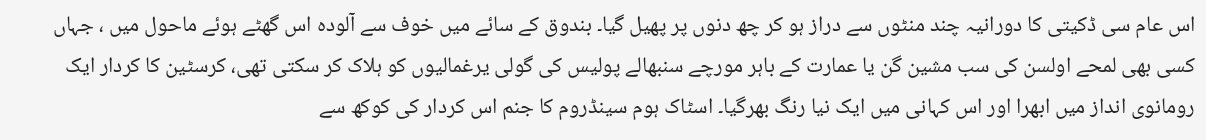اس عام سی ڈکیتی کا دورانیہ چند منٹوں سے دراز ہو کر چھ دنوں پر پھیل گیا۔ بندوق کے سائے میں خوف سے آلودہ اس گھٹے ہوئے ماحول میں ، جہاں کسی بھی لمحے اولسن کی سب مشین گن یا عمارت کے باہر مورچے سنبھالے پولیس کی گولی یرغمالیوں کو ہلاک کر سکتی تھی، کرسٹین کا کردار ایک رومانوی انداز میں ابھرا اور اس کہانی میں ایک نیا رنگ بھرگیا۔ اسٹاک ہوم سینڈروم کا جنم اس کردار کی کوکھ سے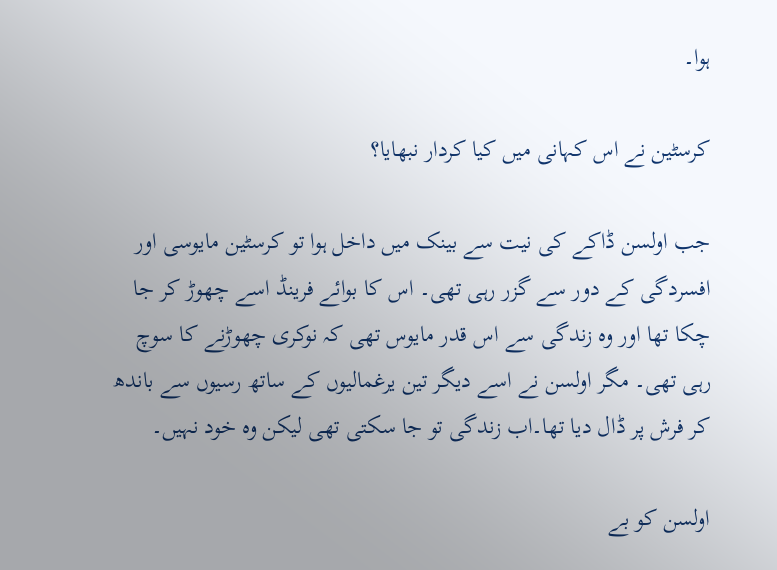ہوا۔

کرسٹین نے اس کہانی میں کیا کردار نبھایا؟

جب اولسن ڈاکے کی نیت سے بینک میں داخل ہوا تو کرسٹین مایوسی اور افسردگی کے دور سے گزر رہی تھی۔ اس کا بوائے فرینڈ اسے چھوڑ کر جا چکا تھا اور وہ زندگی سے اس قدر مایوس تھی کہ نوکری چھوڑنے کا سوچ رہی تھی۔ مگر اولسن نے اسے دیگر تین یرغمالیوں کے ساتھ رسیوں سے باندھ کر فرش پر ڈال دیا تھا۔اب زندگی تو جا سکتی تھی لیکن وہ خود نہیں۔

اولسن کو بے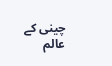چینی کے عالم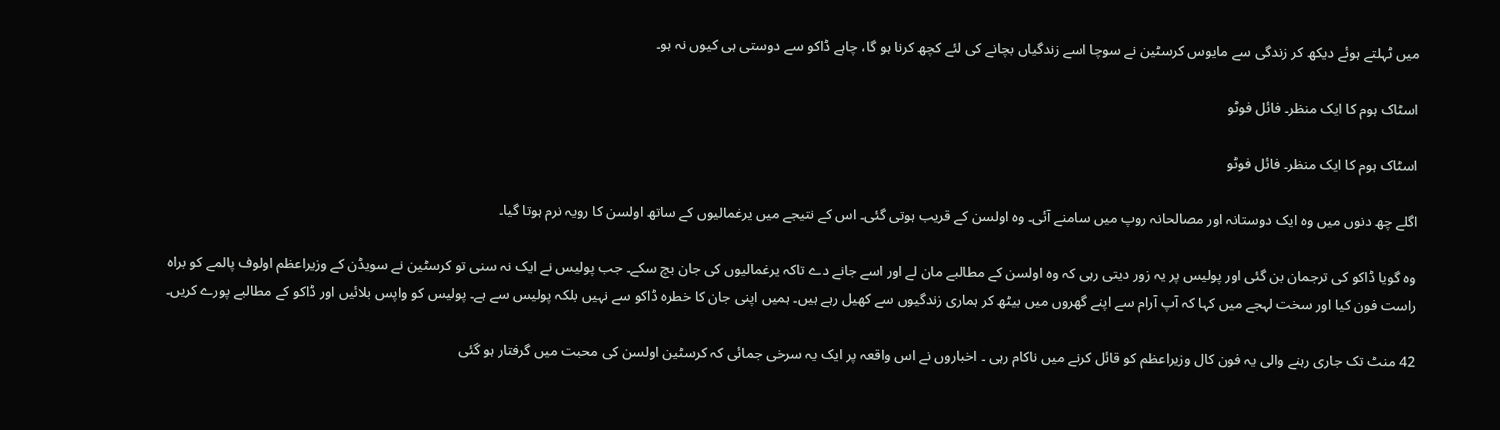میں ٹہلتے ہوئے دیکھ کر زندگی سے مایوس کرسٹین نے سوچا اسے زندگیاں بچانے کی لئے کچھ کرنا ہو گا، چاہے ڈاکو سے دوستی ہی کیوں نہ ہو۔

اسٹاک ہوم کا ایک منظر۔ فائل فوٹو

اسٹاک ہوم کا ایک منظر۔ فائل فوٹو

اگلے چھ دنوں میں وہ ایک دوستانہ اور مصالحانہ روپ میں سامنے آئی۔ وہ اولسن کے قریب ہوتی گئی۔ اس کے نتیجے میں یرغمالیوں کے ساتھ اولسن کا رویہ نرم ہوتا گیا۔

وہ گویا ڈاکو کی ترجمان بن گئی اور پولیس پر یہ زور دیتی رہی کہ وہ اولسن کے مطالبے مان لے اور اسے جانے دے تاکہ یرغمالیوں کی جان بچ سکے۔ جب پولیس نے ایک نہ سنی تو کرسٹین نے سویڈن کے وزیراعظم اولوف پالمے کو براہ راست فون کیا اور سخت لہجے میں کہا کہ آپ آرام سے اپنے گھروں میں بیٹھ کر ہماری زندگیوں سے کھیل رہے ہیں۔ ہمیں اپنی جان کا خطرہ ڈاکو سے نہیں بلکہ پولیس سے ہے۔ پولیس کو واپس بلائیں اور ڈاکو کے مطالبے پورے کریں۔

42 منٹ تک جاری رہنے والی یہ فون کال وزیراعظم کو قائل کرنے میں ناکام رہی ۔ اخباروں نے اس واقعہ پر ایک یہ سرخی جمائی کہ کرسٹین اولسن کی محبت میں گرفتار ہو گئی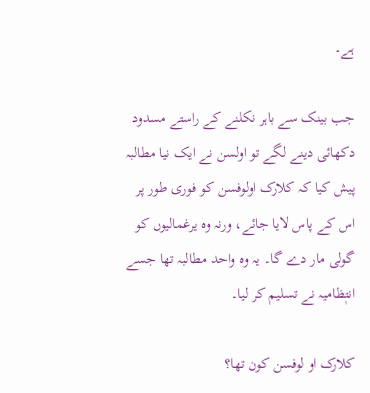ہے۔

جب بینک سے باہر نکلنے کے راستے مسدود دکھائی دینے لگے تو اولسن نے ایک نیا مطالبہ پیش کیا کہ کلارک اولوفسن کو فوری طور پر اس کے پاس لایا جائے، ورنہ وہ یرغمالیوں کو گولی مار دے گا۔ یہ وہ واحد مطالبہ تھا جسے انتٖظامیہ نے تسلیم کر لیا۔

کلارک او لوفسن کون تھا؟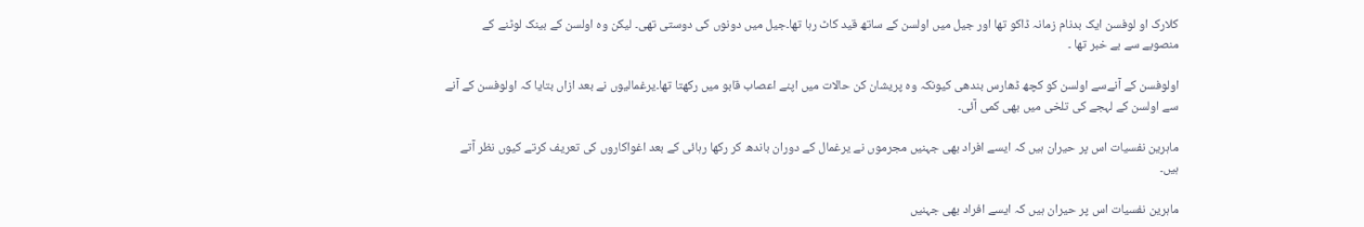کلارک او لوفسن ایک بدنام زمانہ ڈاکو تھا اور جیل میں اولسن کے ساتھ قید کاٹ رہا تھا۔جیل میں دونوں کی دوستی تھی۔ لیکن وہ اولسن کے بینک لوٹنے کے منصوبے سے بے خبر تھا ۔

اولوفسن کے آنےسے اولسن کو کچھ ڈھارس بندھی کیونکہ وہ پریشان کن حالات میں اپنے اعصاب قابو میں رکھتا تھا۔یرغمالیوں نے بعد ازاں بتایا کہ اولوفسن کے آنے سے اولسن کے لہجے کی تلخی میں بھی کمی آئی۔

ماہرین نفسیات اس پر حیران ہیں کہ ایسے افراد بھی جہنیں مجرموں نے یرغمال کے دوران باندھ کر رکھا رہائی کے بعد اغواکاروں کی تعریف کرتے کیوں نظر آتے ہیں۔

ماہرین نفسیات اس پر حیران ہیں کہ ایسے افراد بھی جہنیں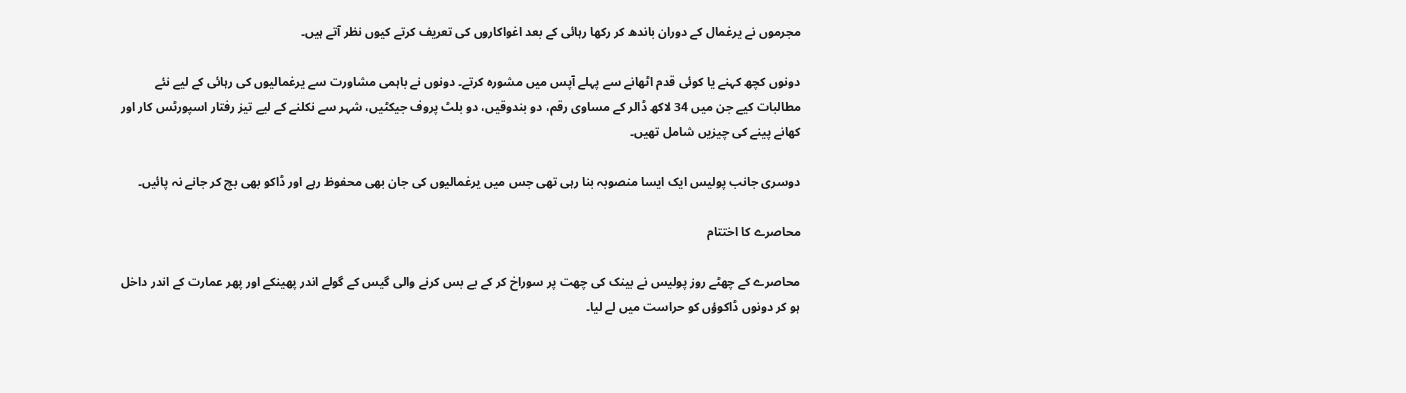مجرموں نے یرغمال کے دوران باندھ کر رکھا رہائی کے بعد اغواکاروں کی تعریف کرتے کیوں نظر آتے ہیں۔

دونوں کچھ کہنے یا کوئی قدم اٹھانے سے پہلے آپس میں مشورہ کرتے۔ دونوں نے باہمی مشاورت سے یرغمالیوں کی رہائی کے لیے نئے مطالبات کیے جن میں 34 لاکھ ڈالر کے مساوی رقم، دو بندوقیں، دو بلٹ پروف جیکٹیں، شہر سے نکلنے کے لیے تیز رفتار اسپورٹس کار اور کھانے پینے کی چیزیں شامل تھیں۔

دوسری جانب پولیس ایک ایسا منصوبہ بنا رہی تھی جس میں یرغمالیوں کی جان بھی محفوظ رہے اور ڈاکو بھی بچ کر جانے نہ پائیں۔

محاصرے کا اختتام

محاصرے کے چھٹے روز پولیس نے بینک کی چھت پر سوراخ کر کے بے بس کرنے والی گیس کے گولے اندر پھینکے اور پھر عمارت کے اندر داخل ہو کر دونوں ڈاکوؤں کو حراست میں لے لیا۔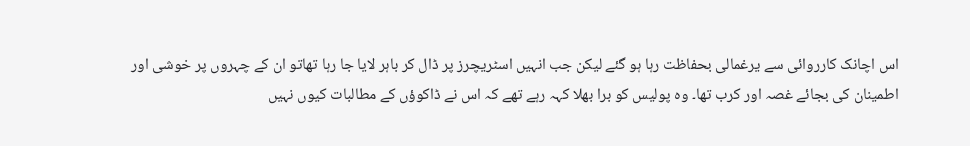اس اچانک کارروائی سے یرغمالی بحفاظت رہا ہو گئے لیکن جب انہیں اسٹریچرز پر ڈال کر باہر لایا جا رہا تھاتو ان کے چہروں پر خوشی اور اطمینان کی بجائے غصہ اور کرب تھا۔ وہ پولیس کو برا بھلا کہہ رہے تھے کہ اس نے ڈاکوؤں کے مطالبات کیوں نہیں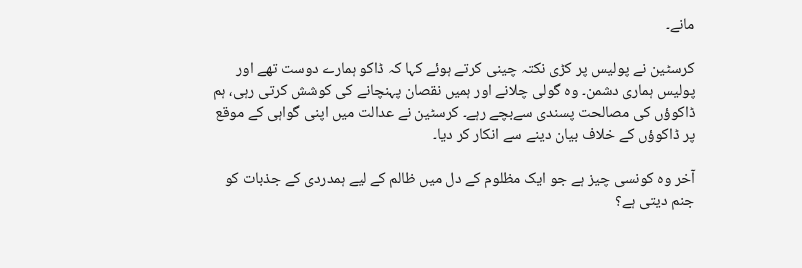مانے۔

کرسٹین نے پولیس پر کڑی نکتہ چینی کرتے ہوئے کہا کہ ڈاکو ہمارے دوست تھے اور پولیس ہماری دشمن۔ وہ گولی چلانے اور ہمیں نقصان پہنچانے کی کوشش کرتی رہی، ہم ڈاکوؤں کی مصالحت پسندی سےبچے رہے۔ کرسٹین نے عدالت میں اپنی گواہی کے موقع پر ڈاکوؤں کے خلاف بیان دینے سے انکار کر دیا۔

آخر وہ کونسی چیز ہے جو ایک مظلوم کے دل میں ظالم کے لیے ہمدردی کے جذبات کو جنم دیتی ہے؟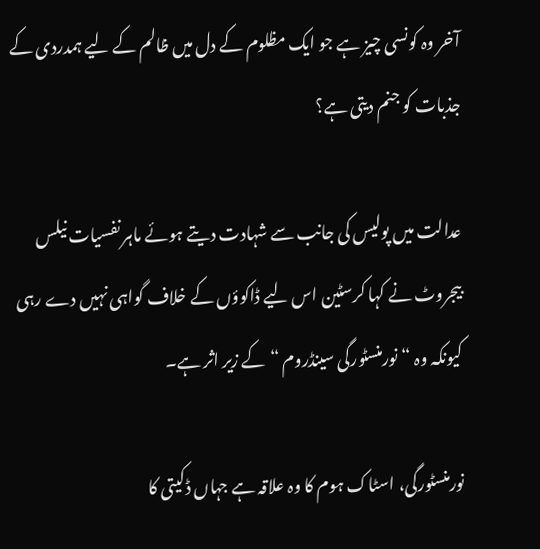آخر وہ کونسی چیز ہے جو ایک مظلوم کے دل میں ظالم کے لیے ہمدردی کے جذبات کو جنم دیتی ہے؟

عدالت میں پولیس کی جانب سے شہادت دیتے ہوئے ماہر نفسیات نیلس بیجروٹ نے کہا کرسٹین اس لیے ڈاکوؤں کے خلاف گواہی نہیں دے رہی کیونکہ وہ “نورمنسٹورگی سینڈروم “کے زیر اثر ہے۔

نورمنسٹورگی، اسٹاک ہوم کا وہ علاقہ ہے جہاں ڈکیتی کا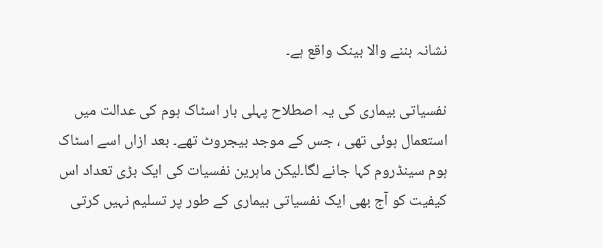نشانہ بننے والا بینک واقع ہے۔

نفسیاتی بیماری کی یہ اصطلاح پہلی بار اسٹاک ہوم کی عدالت میں استعمال ہوئی تھی ، جس کے موجد بیجروٹ تھے۔ بعد ازاں اسے اسٹاک ہوم سینڈروم کہا جانے لگا۔لیکن ماہرین نفسیات کی ایک بڑی تعداد اس کیفیت کو آج بھی ایک نفسیاتی بیماری کے طور پر تسلیم نہیں کرتی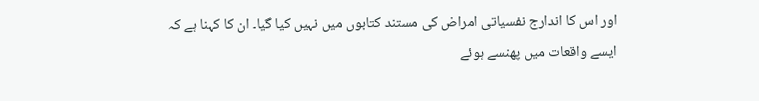اور اس کا اندارج نفسیاتی امراض کی مستند کتابوں میں نہیں کیا گیا۔ ان کا کہنا ہے کہ ایسے واقعات میں پھنسے ہوئے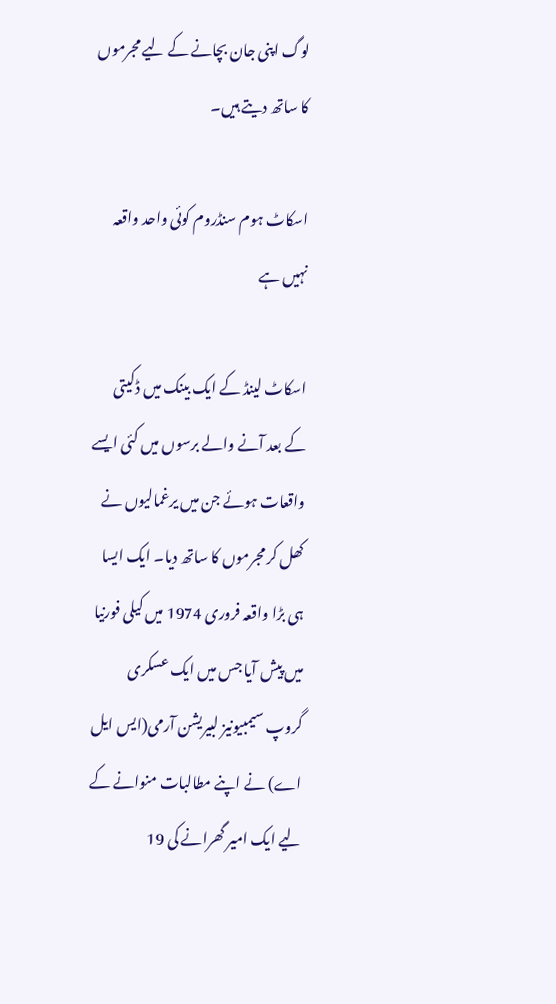لوگ اپنی جان بچانے کے لیے مجرموں کا ساتھ دیتے ہیں۔

اسکاٹ ہوم سنڈروم کوئی واحد واقعہ نہیں ہے

اسکاٹ لینڈ کے ایک بینک میں ڈکیتی کے بعد آنے والے برسوں میں کئی ایسے واقعات ہوئے جن میں یرغمالیوں نے کھل کر مجرموں کا ساتھ دیا۔ ایک ایسا ہی بڑا واقعہ فروری 1974 میں کیلی فورنیا میں پیش آیا جس میں ایک عسکری گروپ سیمبیونیز لبیریشن آرمی(ایس ایل اے) نے اپنے مطالبات منوانے کے لیے ایک امیر گھرانے کی 19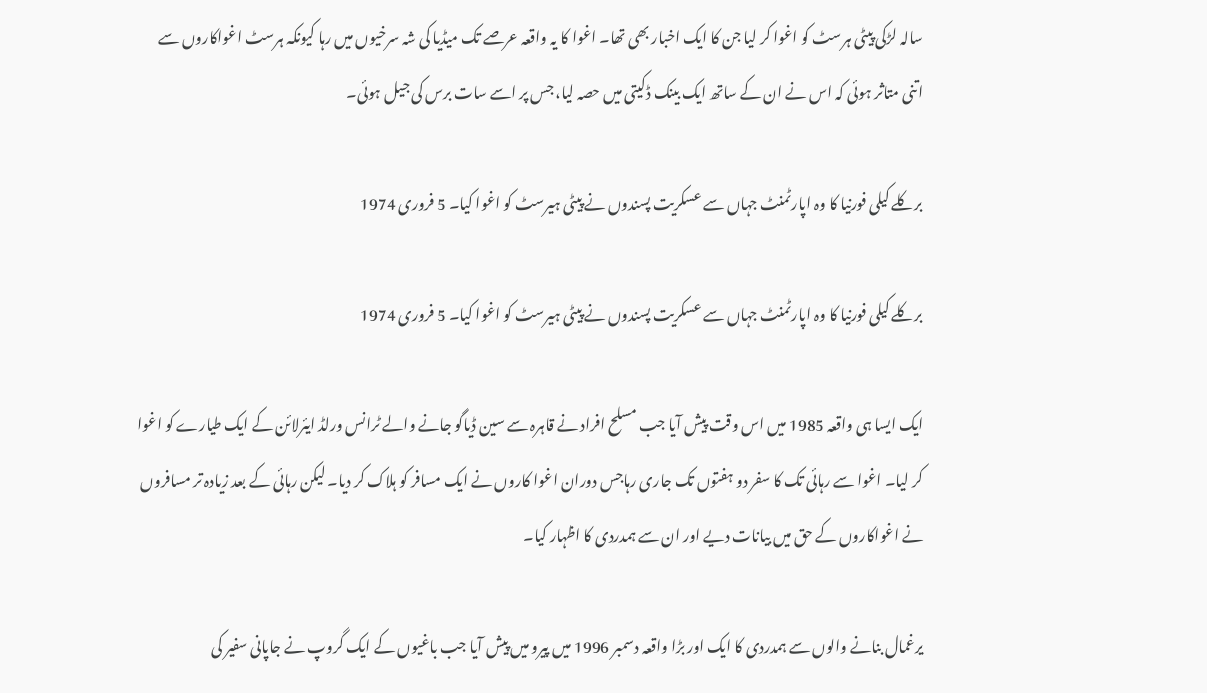سالہ لڑکی پیٹی ہرسٹ کو اغوا کر لیا جن کا ایک اخبار بھی تھا۔ اغوا کا یہ واقعہ عرصے تک میڈیا کی شہ سرخیوں میں رہا کیونکہ ہرسٹ اغواکاروں سے اتنی متاثر ہوئی کہ اس نے ان کے ساتھ ایک بینک ڈکیتی میں حصہ لیا، جس پر اسے سات برس کی جیل ہوئی۔

برکلے کیلی فورنیا کا وہ اپارٹمنٹ جہاں سے عسکریت پسندوں نے پیٹی ہیرسٹ کو اغوا کیا۔ 5 فروری 1974

برکلے کیلی فورنیا کا وہ اپارٹمنٹ جہاں سے عسکریت پسندوں نے پیٹی ہیرسٹ کو اغوا کیا۔ 5 فروری 1974

ایک ایسا ہی واقعہ 1985 میں اس وقت پیش آیا جب مسلح افراد نے قاہرہ سے سین ڈیاگو جانے والے ٹرانس ورلڈ ایئرلائن کے ایک طیارے کو اغوا کر لیا۔ اغوا سے رہائی تک کا سفر دو ہفتوں تک جاری رہاجس دوران اغوا کاروں نے ایک مسافر کو ہلاک کر دیا۔ لیکن رہائی کے بعد زیادہ تر مسافروں نے اغواکاروں کے حق میں بیانات دیے اور ان سے ہمدردی کا اظہار کیا۔

یرغمال بنانے والوں سے ہمدردی کا ایک اور بڑا واقعہ دسمبر 1996 میں پیرو میں پیش آیا جب باغیوں کے ایک گروپ نے جاپانی سفیر کی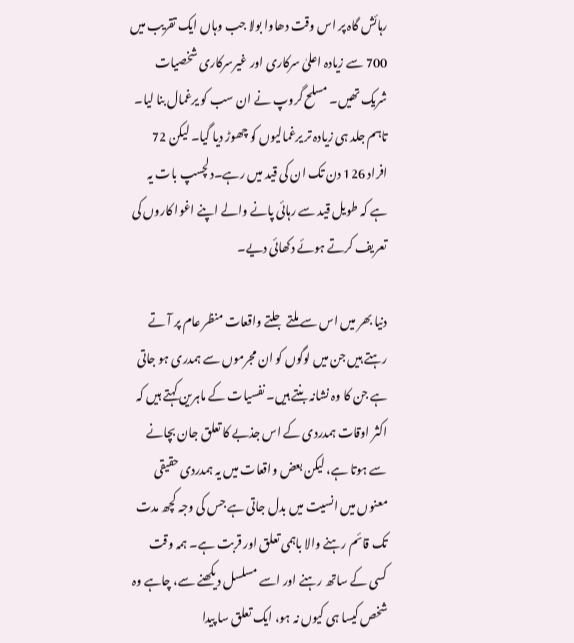رہائش گاہ پر اس وقت دھاوا بولا جب وہاں ایک تقریب میں 700 سے زیادہ اعلیٰ سرکاری اور غیرسرکاری شخصیات شریک تھیں۔ مسلح گروپ نے ان سب کو یرغمال بنا لیا۔ تاہم جلد ہی زیادہ تر یرغمالیوں کو چھوڑ دیا گیا۔ لیکن 72 افراد 126 دن تک ان کی قید میں رہے۔دلچسپ بات یہ ہے کہ طویل قید سے رہائی پانے والے اپنے اغوا کاروں کی تعریف کرتے ہوئے دکھائی دیے۔

دنیا بھر میں اس سے ملتے جلتے واقعات منظر عام پر آ تے رہتے ہیں جن میں لوگوں کو ان مجرموں سے ہمدری ہو جاتی ہے جن کا وہ نشانہ بنتے ہیں۔ نفسیات کے ماہرین کہتے ہیں کہ اکثر اوقات ہمدردی کے اس جذبے کا تعلق جان بچانے سے ہوتا ہے، لیکن بعض واقعات میں یہ ہمدردی حقیقی معنوں میں انسیت میں بدل جاتی ہے جس کی وجہ کچھ مدت تک قائم رہنے والا باہمی تعلق اور قربت ہے۔ ہمہ وقت کسی کے ساتھ رہنے اور اسے مسلسل دیکھنے سے، چاہے وہ شخص کیسا ہی کیوں نہ ہو، ایک تعلق سا پیدا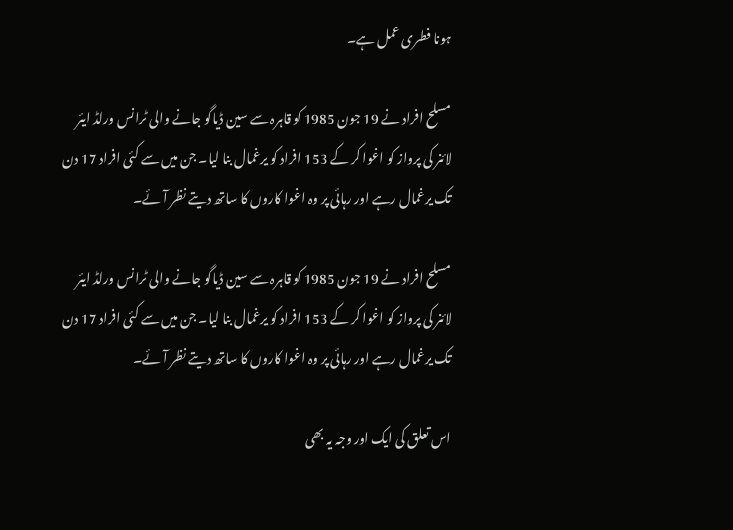ہونا فطری عمل ہے۔

مسلح افراد نے 19 جون 1985 کو قاہرہ سے سین ڈیاگو جانے والی ٹرانس ورلڈ ایئر لائنر کی پرواز کو اغوا کر کے 153 افراد کو یرغمال بنا لیا۔ جن میں سے کئی افراد 17 دن تک یرغمال رہے اور رہائی پر وہ اغوا کاروں کا ساتھ دیتے نظر آئے۔

مسلح افراد نے 19 جون 1985 کو قاہرہ سے سین ڈیاگو جانے والی ٹرانس ورلڈ ایئر لائنر کی پرواز کو اغوا کر کے 153 افراد کو یرغمال بنا لیا۔ جن میں سے کئی افراد 17 دن تک یرغمال رہے اور رہائی پر وہ اغوا کاروں کا ساتھ دیتے نظر آئے۔

اس تعلق کی ایک اور وجہ یہ بھی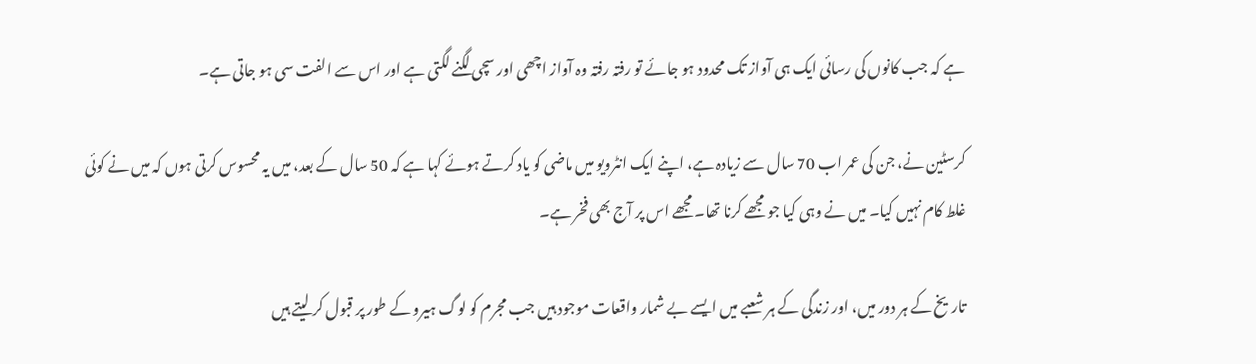ہے کہ جب کانوں کی رسائی ایک ہی آواز تک محدود ہو جائے تو رفتہ رفتہ وہ آواز اچھی اور سچی لگنے لگتی ہے اور اس سے الفت سی ہو جاتی ہے۔

کرسٹین نے، جن کی عمر اب 70 سال سے زیادہ ہے، اپنے ایک انٹرویو میں ماضی کو یاد کرتے ہوئے کہا ہے کہ 50 سال کے بعد، میں یہ محسوس کرتی ہوں کہ میں نے کوئی غلط کام نہیں کیا۔ میں نے وہی کیا جو مجھے کرنا تھا۔ مجھے اس پر آج بھی فخر ہے۔

تاریخ کے ہر دور میں، اور زندگی کے ہر شعبے میں ایسے بے شمار واقعات موجود ہیں جب مجرم کو لوگ ہیرو کے طور پر قبول کر لیتے ہیں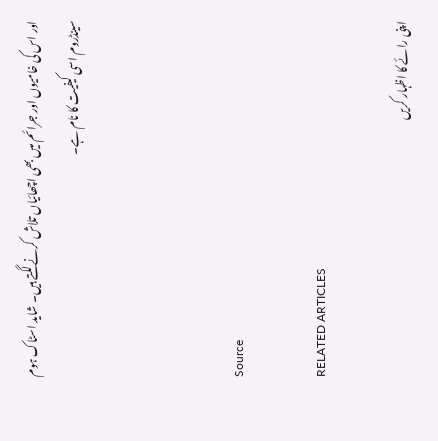اور اس کی خامیوں اور جرائم میں بھی اچھائیاں تلاش کرنے لگتے ہیں۔ شاید اسٹاک ہوم سینڈروم اسی کیفیت کا نام ہے۔



Source

RELATED ARTICLES

اپنی رائے کا اظہار کریں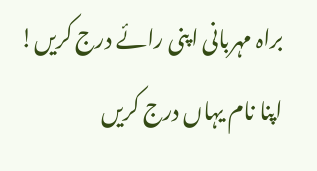براہ مہربانی اپنی رائے درج کریں!
اپنا نام یہاں درج کریں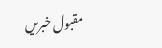مقبول خبریں